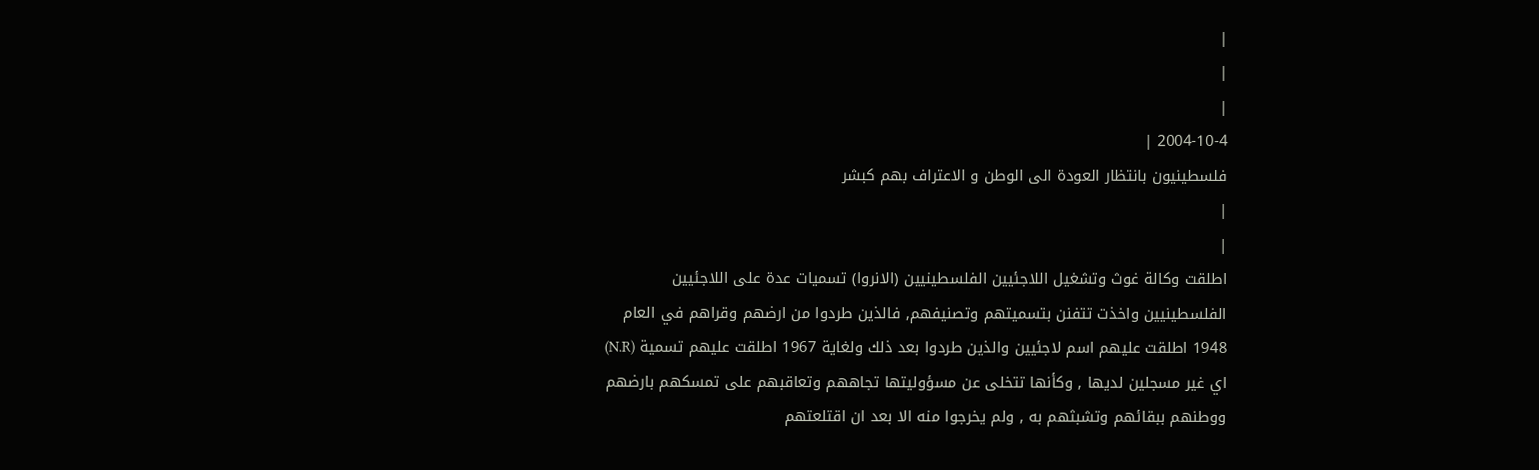|
|
|
2004-10-4 |
فلسطينيون بانتظار العودة الى الوطن و الاعتراف بهم كبشر
|
|
اطلقت وكالة غوث وتشغيل اللاجئيين الفلسطينيين (الانروا) تسميات عدة على اللاجئيين الفلسطينيين واخذت تتفنن بتسميتهم وتصنيفهم, فالذين طردوا من ارضهم وقراهم في العام 1948 اطلقت عليهم اسم لاجئيين والذين طردوا بعد ذلك ولغاية 1967 اطلقت عليهم تسمية (N.R) اي غير مسجلين لديها , وكأنها تتخلى عن مسؤوليتها تجاههم وتعاقبهم على تمسكهم بارضهم ووطنهم ببقائهم وتشبثهم به , ولم يخرجوا منه الا بعد ان اقتلعتهم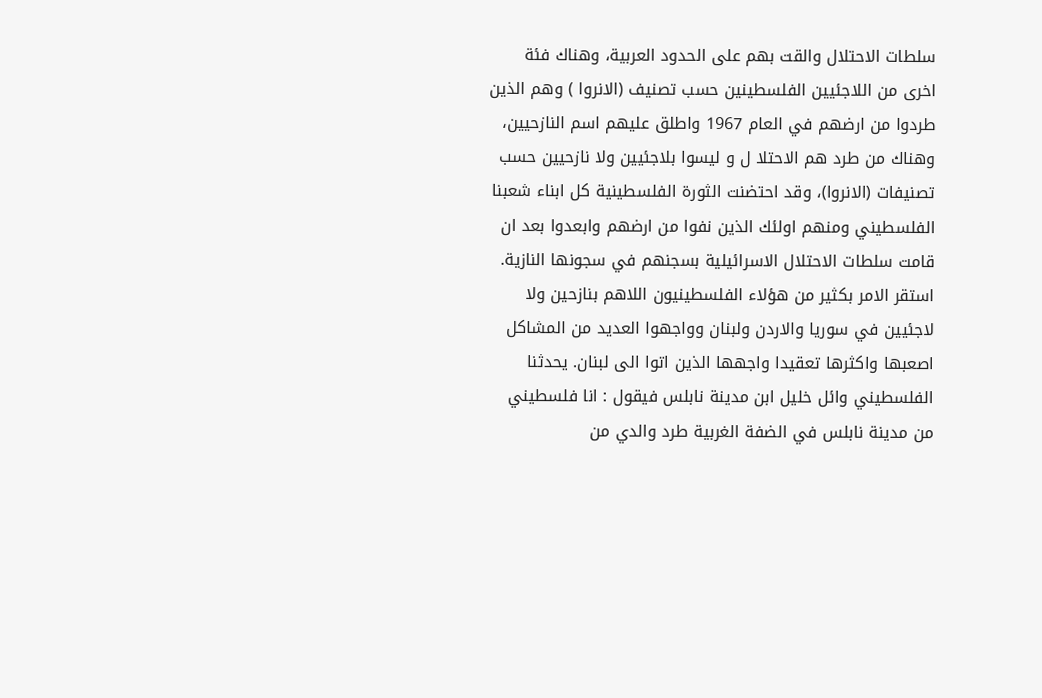سلطات الاحتلال والقت بهم على الحدود العربية، وهناك فئة اخرى من اللاجئيين الفلسطينين حسب تصنيف (الانروا ) وهم الذين طردوا من ارضهم في العام 1967 واطلق عليهم اسم النازحيين، وهناك من طرد هم الاحتلا ل و ليسوا بلاجئيين ولا نازحيين حسب تصنيفات (الانروا)، وقد احتضنت الثورة الفلسطينية كل ابناء شعبنا الفلسطيني ومنهم اولئك الذين نفوا من ارضهم وابعدوا بعد ان قامت سلطات الاحتلال الاسرائيلية بسجنهم في سجونها النازية. استقر الامر بكثير من هؤلاء الفلسطينيون اللاهم بنازحين ولا لاجئيين في سوريا والاردن ولبنان وواجهوا العديد من المشاكل اصعبها واكثرها تعقيدا واجهها الذين اتوا الى لبنان. يحدثنا الفلسطيني وائل خليل ابن مدينة نابلس فيقول : انا فلسطيني من مدينة نابلس في الضفة الغربية طرد والدي من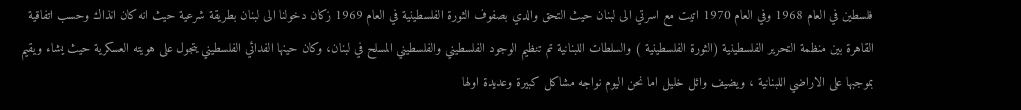فلسطين في العام 1968 وفي العام 1970 اتيت مع اسرتي الى لبنان حيث التحق والدي بصفوف الثورة الفلسطينية في العام 1969 زكان دخولنا الى لبنان بطريقة شرعية حيث انه كان انذاك وحسب اتفاقية القاهرة بين منظمة التحرير الفلسطينية (الثورة الفلسطينية ) والسلطات اللبنانية تم تنظيم الوجود الفلسطيني والفلسطيني المسلح في لبنان، وكان حينها الفدائي الفلسطيني يتجول على هويته العسكرية حيث يشاء ويقيم بموجبها على الاراضي اللبنانية ، ويضيف وائل خليل اما نحن اليوم نواجه مشاكل كبيرة وعديدة اولها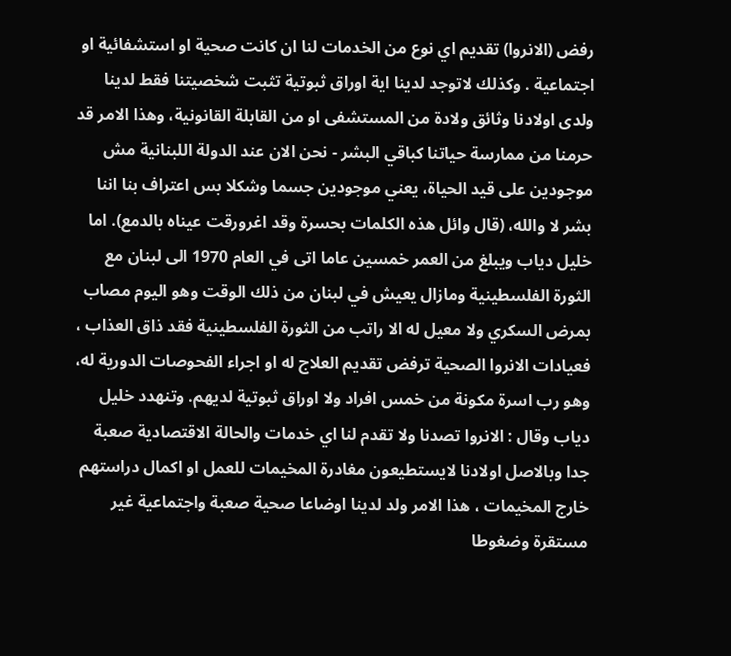رفض (الانروا) تقديم اي نوع من الخدمات لنا ان كانت صحية او استشفائية او اجتماعية . وكذلك لاتوجد لدينا اية اوراق ثبوتية تثبت شخصيتنا فقط لدينا ولدى اولادنا وثائق ولادة من المستشفى او من القابلة القانونية، وهذا الامر قد حرمنا من ممارسة حياتنا كباقي البشر - نحن الان عند الدولة اللبنانية مش موجودين على قيد الحياة، يعني موجودين جسما وشكلا بس اعتراف بنا اننا بشر لا والله، (قال وائل هذه الكلمات بحسرة وقد اغرورقت عيناه بالدمع). اما خليل دياب ويبلغ من العمر خمسين عاما اتى في العام 1970 الى لبنان مع الثورة الفلسطينية ومازال يعيش في لبنان من ذلك الوقت وهو اليوم مصاب بمرض السكري ولا معيل له الا راتب من الثورة الفلسطينية فقد ذاق العذاب ، فعيادات الانروا الصحية ترفض تقديم العلاج له او اجراء الفحوصات الدورية له، وهو رب اسرة مكونة من خمس افراد ولا اوراق ثبوتية لديهم. وتنهدد خليل دياب وقال : الانروا تصدنا ولا تقدم لنا اي خدمات والحالة الاقتصادية صعبة جدا وبالاصل اولادنا لايستطيعون مغادرة المخيمات للعمل او اكمال دراستهم خارج المخيمات ، هذا الامر ولد لدينا اوضاعا صحية صعبة واجتماعية غير مستقرة وضغوطا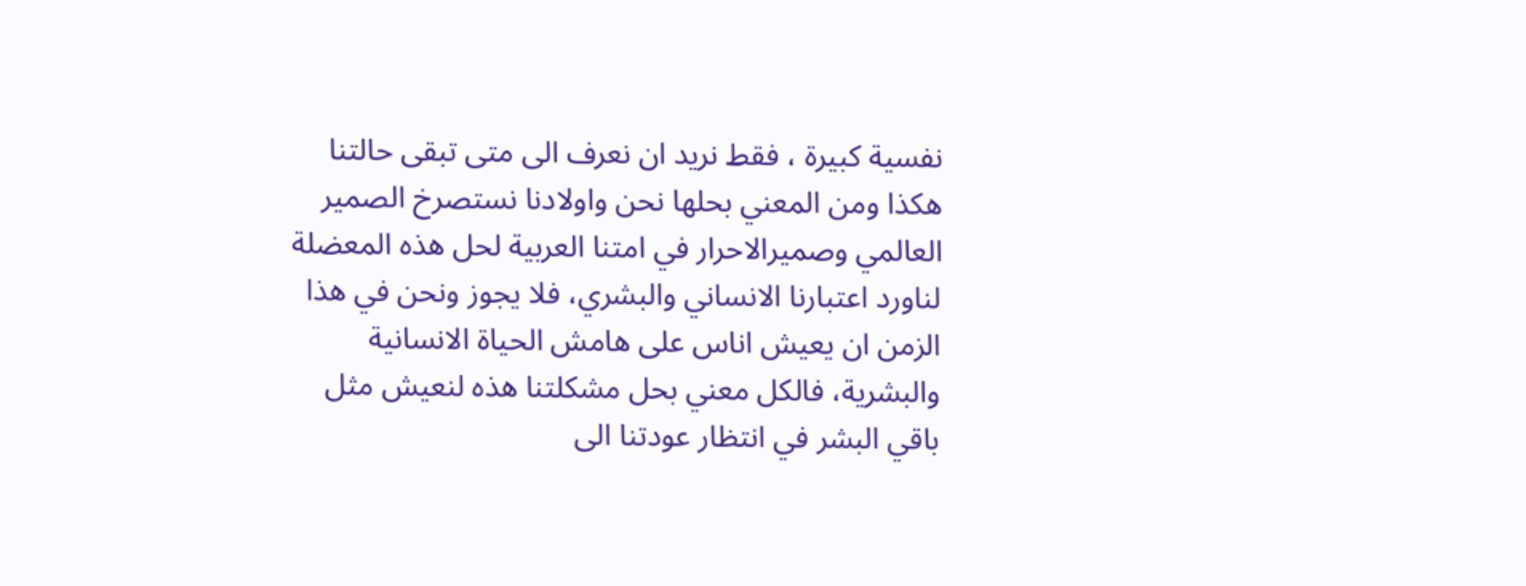نفسية كبيرة ، فقط نريد ان نعرف الى متى تبقى حالتنا هكذا ومن المعني بحلها نحن واولادنا نستصرخ الصمير العالمي وصميرالاحرار في امتنا العربية لحل هذه المعضلة لناورد اعتبارنا الانساني والبشري، فلا يجوز ونحن في هذا الزمن ان يعيش اناس على هامش الحياة الانسانية والبشرية، فالكل معني بحل مشكلتنا هذه لنعيش مثل باقي البشر في انتظار عودتنا الى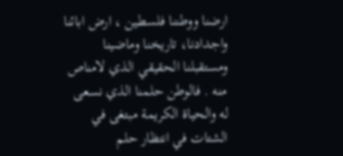ارضنا ووطننا فلسطين ، ارض ابائنا واجدادنا، تاريخنا وماضينا ومستقبلنا الحقيقي الذي لامناص منه . فالوطن حلمنا الذي نسعى له والحياة الكريمة مبتغى في الشتات في انتظار حلم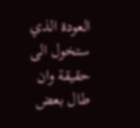العودة الذي ستخول الى حقيقة وان طال بعض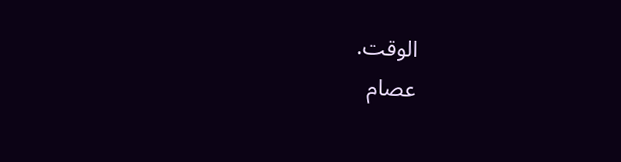الوقت.
عصام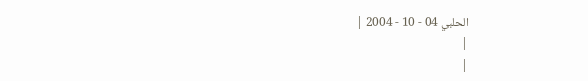الحلبي 04 - 10 - 2004 |
|
|